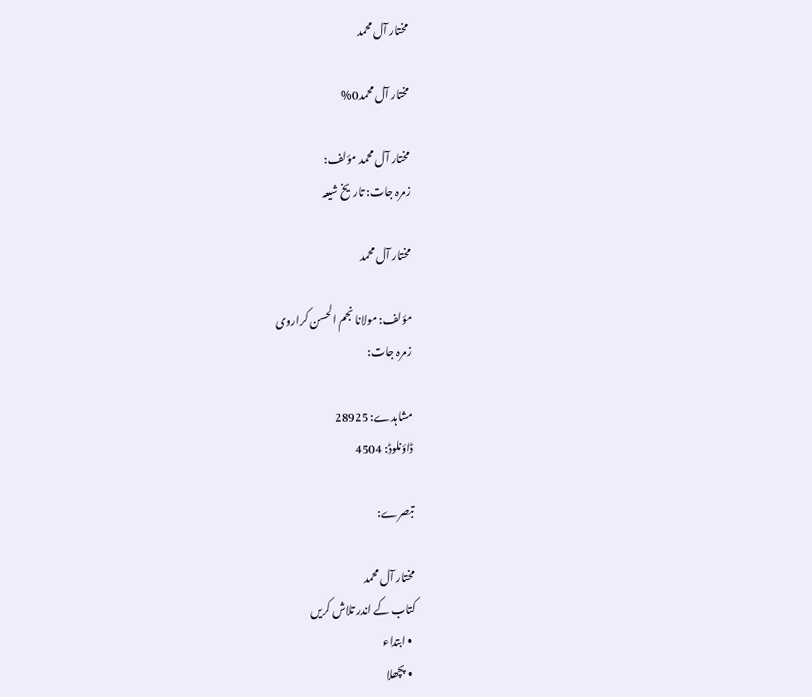مختار آل محمد

مختار آل محمد0%

مختار آل محمد مؤلف:
زمرہ جات: تاریخ شیعہ

مختار آل محمد

مؤلف: مولانا نجم الحسن کراروی
زمرہ جات:

مشاہدے: 28925
ڈاؤنلوڈ: 4504

تبصرے:

مختار آل محمد
کتاب کے اندر تلاش کریں
  • ابتداء
  • پچھلا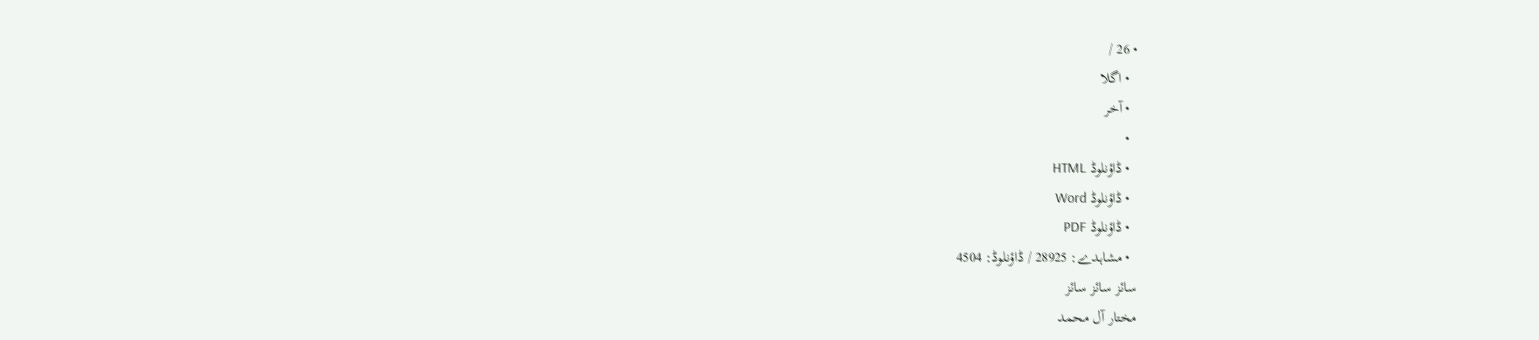• 26 /
  • اگلا
  • آخر
  •
  • ڈاؤنلوڈ HTML
  • ڈاؤنلوڈ Word
  • ڈاؤنلوڈ PDF
  • مشاہدے: 28925 / ڈاؤنلوڈ: 4504
سائز سائز سائز
مختار آل محمد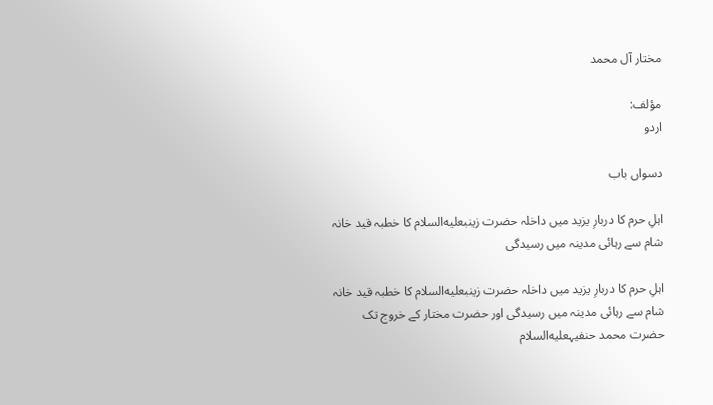مختار آل محمد

مؤلف:
اردو

دسواں باب

اہلِ حرم کا دربارِ یزید میں داخلہ حضرت زینبعليه‌السلام کا خطبہ قید خانہ شام سے رہائی مدینہ میں رسیدگی

اہلِ حرم کا دربارِ یزید میں داخلہ حضرت زینبعليه‌السلام کا خطبہ قید خانہ شام سے رہائی مدینہ میں رسیدگی اور حضرت مختار کے خروج تک حضرت محمد حنفیہعليه‌السلام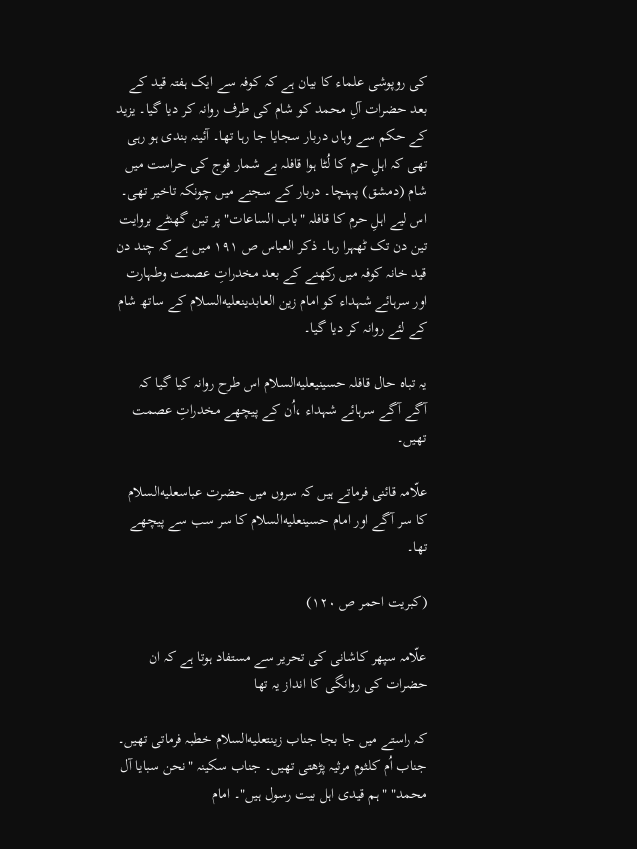کی روپوشی علماء کا بیان ہے کہ کوفہ سے ایک ہفتہ قید کے بعد حضرات آلِ محمد کو شام کی طرف روانہ کر دیا گیا۔ یزید کے حکم سے وہاں دربار سجایا جا رہا تھا۔ آئینہ بندی ہو رہی تھی کہ اہلِ حرم کا لُٹا ہوا قافلہ بے شمار فوج کی حراست میں شام (دمشق) پہنچا۔ دربار کے سجنے میں چونکہ تاخیر تھی۔ اس لیے اہلِ حرم کا قافلہ "باب الساعات" پر تین گھنٹے بروایت تین دن تک ٹھہرا رہا۔ ذکر العباس ص ۱۹۱ میں ہے کہ چند دن قید خانہ کوفہ میں رکھنے کے بعد مخدراتِ عصمت وطہارت اور سرہائے شہداء کو امام زین العابدینعليه‌السلام کے ساتھ شام کے لئے روانہ کر دیا گیا۔

یہ تباہ حال قافلہ حسینیعليه‌السلام اس طرح روانہ کیا گیا کہ آگے آگے سرہائے شہداء ،اُن کے پیچھے مخدراتِ عصمت تھیں۔

علّامہ قائنی فرماتے ہیں کہ سروں میں حضرت عباسعليه‌السلام کا سر آگے اور امام حسینعليه‌السلام کا سر سب سے پیچھے تھا۔

(کبریت احمر ص ۱۲۰)

علّامہ سپھر کاشانی کی تحریر سے مستفاد ہوتا ہے کہ ان حضرات کی روانگی کا انداز یہ تھا

کہ راستے میں جا بجا جناب زینتعليه‌السلام خطبہ فرماتی تھیں۔ جناب اُم کلثوم مرثیہ پڑھتی تھیں۔ جناب سکینہ "نحن سبایا آل محمد" "ہم قیدی اہل بیت رسول ہیں"۔ امام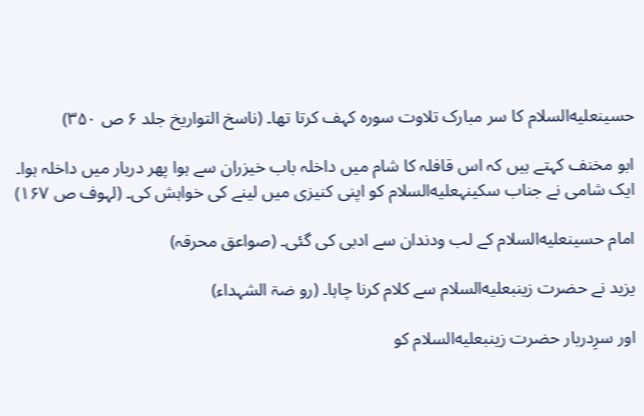حسینعليه‌السلام کا سر مبارک تلاوت سورہ کہف کرتا تھا۔ (ناسخ التواریخ جلد ۶ ص ۳۵۰)

ابو مخنف کہتے ہیں کہ اس قافلہ کا شام میں داخلہ باب خیزران سے ہوا پھر دربار میں داخلہ ہوا۔ ایک شامی نے جناب سکینہعليه‌السلام کو اپنی کنیزی میں لینے کی خواہش کی۔ (لہوف ص ۱۶۷)

امام حسینعليه‌السلام کے لب ودندان سے ادبی کی گئی۔ (صواعق محرقہ)

یزید نے حضرت زینبعليه‌السلام سے کلام کرنا چاہا۔ (رو ضۃ الشہداء)

اور سرِدربار حضرت زینبعليه‌السلام کو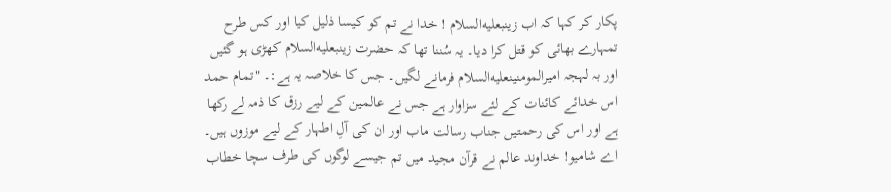پکار کر کہا کہ اب زینبعليه‌السلام ! خدا نے تم کو کیسا ذلیل کیا اور کس طرح تمہارے بھائی کو قتل کرا دیا۔ یہ سُننا تھا کہ حضرت زینبعليه‌السلام کھڑی ہو گئیں اور بہ لہجہ امیرالمومنینعليه‌السلام فرمانے لگیں۔ جس کا خلاصہ یہ ہے:۔ "تمام حمد اس خدائے کائنات کے لئے سزاوار ہے جس نے عالمین کے لیے رزق کا ذمہ لے رکھا ہے اور اس کی رحمتیں جناب رسالت ماب اور ان کی آلِ اطہار کے لیے موزوں ہیں۔ اے شامیو! خداوند عالم نے قرآن مجید میں تم جیسے لوگوں کی طرف سچا خطاب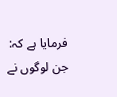فرمایا ہے کہ: جن لوگوں نے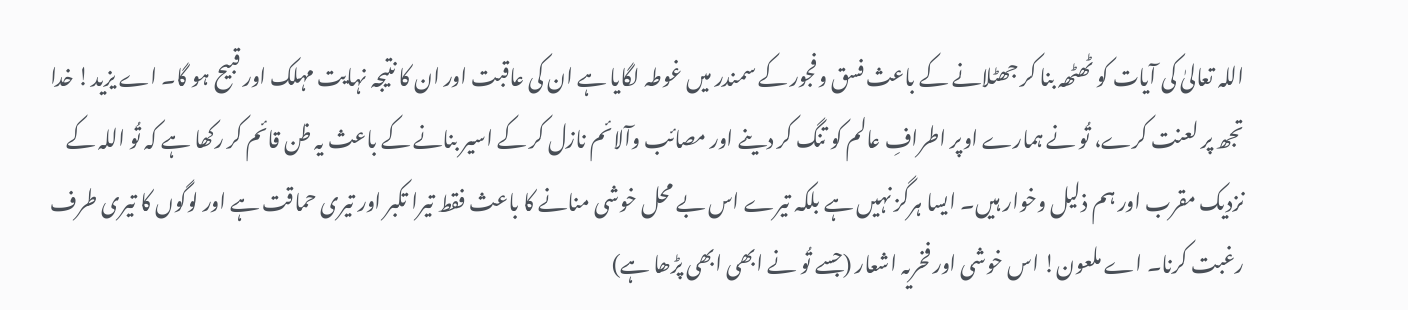اللہ تعالیٰ کی آیات کو ٹھٹھہ بنا کر جھٹلانے کے باعث فسق وفجور کے سمندر میں غوطہ لگایا ہے ان کی عاقبت اور ان کا نتیجہ نہایت مہلک اور قبیح ہو گا۔ اے یزید! خدا تجھ پر لعنت کرے، تُو نے ہمارے اوپر اطرافِ عالم کو تنگ کر دینے اور مصائب وآلائم نازل کر کے اسیر بنانے کے باعث یہ ظن قائم کر رکھا ہے کہ تُو اللہ کے نزدیک مقرب اور ہم ذلیل وخوار ہیں۔ ایسا ہرگز نہیں ہے بلکہ تیرے اس بے محل خوشی منانے کا باعث فقط تیرا تکبر اور تیری حماقت ہے اور لوگوں کا تیری طرف رغبت کرنا۔ اے ملعون! اس خوشی اور فخریہ اشعار (جسے تُو نے ابھی ابھی پڑھا ہے)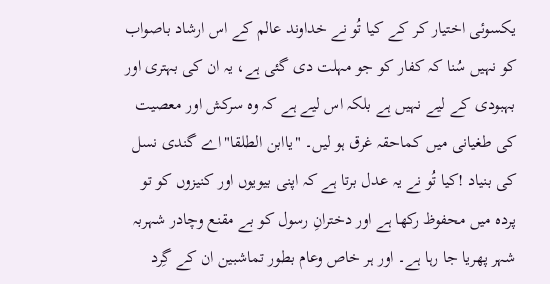یکسوئی اختیار کر کے کیا تُو نے خداوند عالم کے اس ارشاد باصواب کو نہیں سُنا کہ کفار کو جو مہلت دی گئی ہے، یہ ان کی بہتری اور بہبودی کے لیے نہیں ہے بلکہ اس لیے ہے کہ وہ سرکش اور معصیت کی طغیانی میں کماحقہ غرق ہو لیں۔ "یاابن الطلقا"اے گندی نسل کی بنیاد !کیا تُو نے یہ عدل برتا ہے کہ اپنی بیویوں اور کنیزوں کو تو پردہ میں محفوظ رکھا ہے اور دخترانِ رسول کو بے مقنع وچادر شہربہ شہر پھریا جا رہا ہے۔ اور ہر خاص وعام بطور تماشبین ان کے گِرد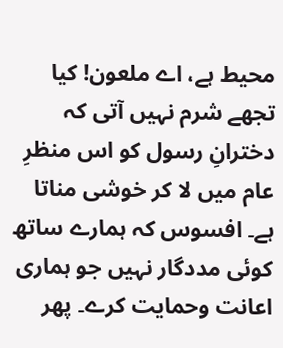محیط ہے، اے ملعون! کیا تجھے شرم نہیں آتی کہ دخترانِ رسول کو اس منظرِ عام میں لا کر خوشی مناتا ہے۔ افسوس کہ ہمارے ساتھ کوئی مددگار نہیں جو ہماری اعانت وحمایت کرے۔ پھر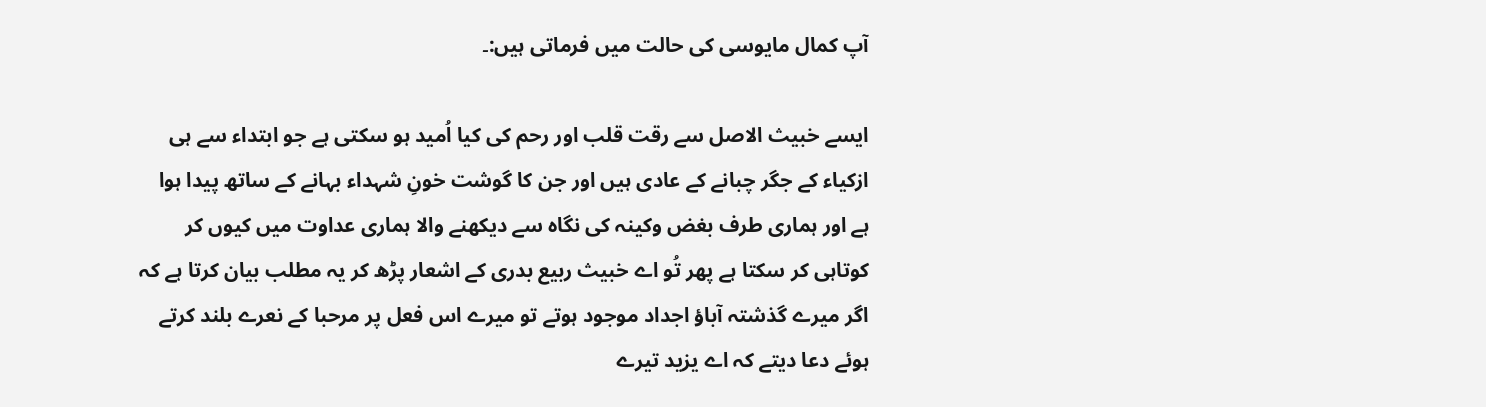آپ کمال مایوسی کی حالت میں فرماتی ہیں:۔

ایسے خبیث الاصل سے رقت قلب اور رحم کی کیا اُمید ہو سکتی ہے جو ابتداء سے ہی ازکیاء کے جگر چبانے کے عادی ہیں اور جن کا گوشت خونِ شہداء بہانے کے ساتھ پیدا ہوا ہے اور ہماری طرف بغض وکینہ کی نگاہ سے دیکھنے والا ہماری عداوت میں کیوں کر کوتاہی کر سکتا ہے پھر تُو اے خبیث ربیع بدری کے اشعار پڑھ کر یہ مطلب بیان کرتا ہے کہ اگر میرے گذشتہ آباؤ اجداد موجود ہوتے تو میرے اس فعل پر مرحبا کے نعرے بلند کرتے ہوئے دعا دیتے کہ اے یزید تیرے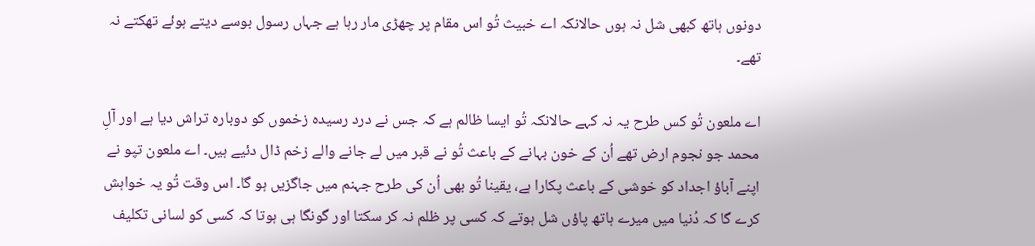دونوں ہاتھ کبھی شل نہ ہوں حالانکہ اے خبیث تُو اس مقام پر چھڑی مار رہا ہے جہاں رسول بوسے دیتے ہوئے تھکتے نہ تھے۔

اے ملعون تُو کس طرح یہ نہ کہے حالانکہ تُو ایسا ظالم ہے کہ جس نے درد رسیدہ زخموں کو دوبارہ تراش دیا ہے اور آلِ محمد جو نجوم ارض تھے اُن کے خون بہانے کے باعث تُو نے قبر میں لے جانے والے زخم ڈال دئیے ہیں۔ اے ملعون تپو نے اپنے آباؤ اجداد کو خوشی کے باعث پکارا ہے، یقینا تُو بھی اُن کی طرح جہنم میں جاگزیں ہو گا۔ اس وقت تُو یہ خواہش کرے گا کہ دُنیا میں میرے ہاتھ پاؤں شل ہوتے کہ کسی پر ظلم نہ کر سکتا اور گونگا ہی ہوتا کہ کسی کو لسانی تکلیف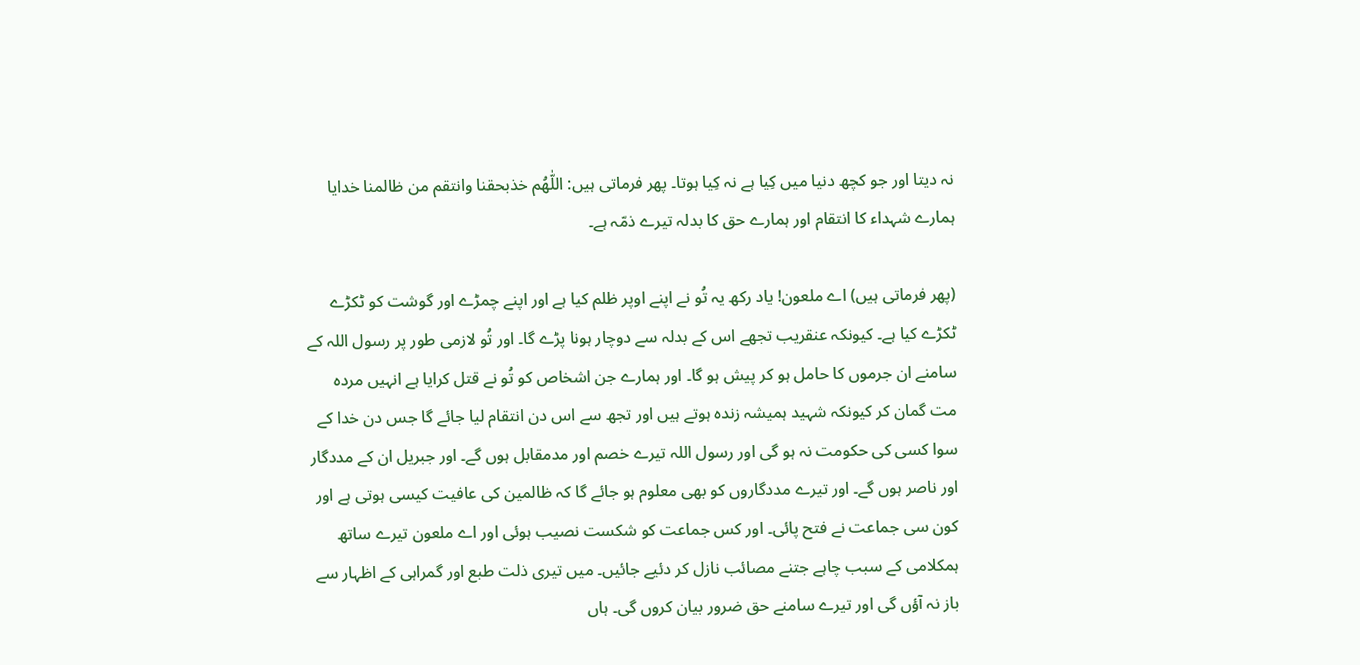نہ دیتا اور جو کچھ دنیا میں کِیا ہے نہ کِیا ہوتا۔ پھر فرماتی ہیں: اللّٰھُم خذبحقنا وانتقم من ظالمنا خدایا ہمارے شہداء کا انتقام اور ہمارے حق کا بدلہ تیرے ذمّہ ہے۔

(پھر فرماتی ہیں) اے ملعون! یاد رکھ یہ تُو نے اپنے اوپر ظلم کیا ہے اور اپنے چمڑے اور گوشت کو ٹکڑے ٹکڑے کیا ہے۔ کیونکہ عنقریب تجھے اس کے بدلہ سے دوچار ہونا پڑے گا۔ اور تُو لازمی طور پر رسول اللہ کے سامنے ان جرموں کا حامل ہو کر پیش ہو گا۔ اور ہمارے جن اشخاص کو تُو نے قتل کرایا ہے انہیں مردہ مت گمان کر کیونکہ شہید ہمیشہ زندہ ہوتے ہیں اور تجھ سے اس دن انتقام لیا جائے گا جس دن خدا کے سوا کسی کی حکومت نہ ہو گی اور رسول اللہ تیرے خصم اور مدمقابل ہوں گے۔ اور جبریل ان کے مددگار اور ناصر ہوں گے۔ اور تیرے مددگاروں کو بھی معلوم ہو جائے گا کہ ظالمین کی عافیت کیسی ہوتی ہے اور کون سی جماعت نے فتح پائی۔ اور کس جماعت کو شکست نصیب ہوئی اور اے ملعون تیرے ساتھ ہمکلامی کے سبب چاہے جتنے مصائب نازل کر دئیے جائیں۔ میں تیری ذلت طبع اور گمراہی کے اظہار سے باز نہ آؤں گی اور تیرے سامنے حق ضرور بیان کروں گی۔ ہاں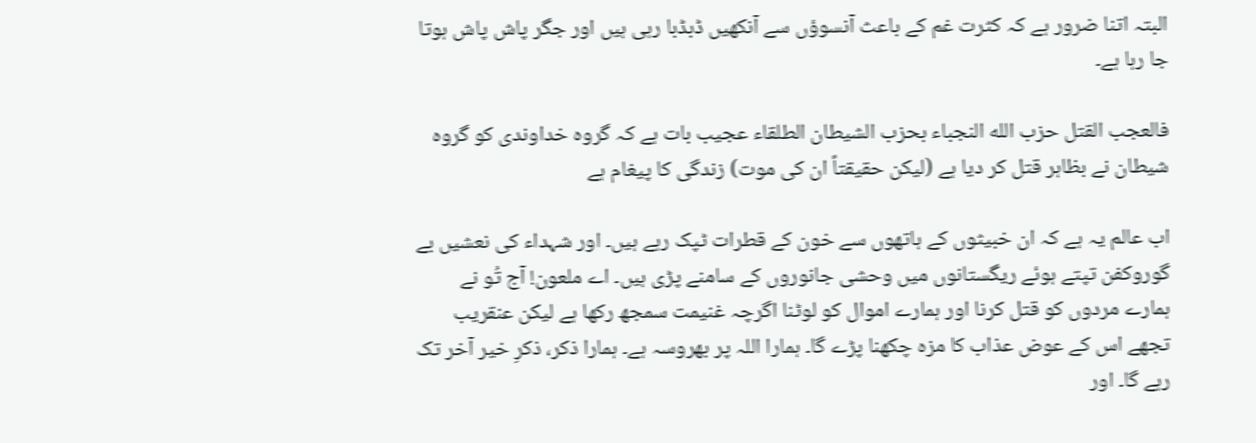البتہ اتنا ضرور ہے کہ کثرت غم کے باعث آنسوؤں سے آنکھیں ڈبڈبا رہی ہیں اور جگر پاش پاش ہوتا جا رہا ہے۔

فالعجب القتل حزب الله النجباء بحزب الشیطان الطلقاء عجیب بات ہے کہ گروہ خداوندی کو گروہ شیطان نے بظاہر قتل کر دیا ہے (لیکن حقیقتاً ان کی موت) زندگی کا پیغام ہے

اب عالم یہ ہے کہ ان خبیثوں کے ہاتھوں سے خون کے قطرات ٹپک رہے ہیں۔ اور شہداء کی نعشیں بے گوروکفن تپتے ہوئے ریگستانوں میں وحشی جانوروں کے سامنے پڑی ہیں۔ اے ملعون! آج تُو نے ہمارے مردوں کو قتل کرنا اور ہمارے اموال کو لوٹنا اگرچہ غنیمت سمجھ رکھا ہے لیکن عنقریب تجھے اس کے عوض عذاب کا مزہ چکھنا پڑے گا۔ ہمارا اللہ پر بھروسہ ہے۔ ہمارا ذکر، ذکرِ خیر آخر تک رہے گا۔ اور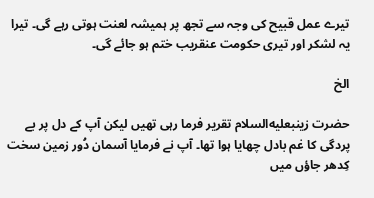تیرے عمل قبیح کی وجہ سے تجھ پر ہمیشہ لعنت ہوتی رہے گی۔ تیرا یہ لشکر اور تیری حکومت عنقریب ختم ہو جائے گی۔

الخ

حضرت زینبعليه‌السلام تقریر فرما رہی تھیں لیکن آپ کے دل پر بے پردگی کا غم بادل چھایا ہوا تھا۔ آپ نے فرمایا آسمان دُور زمین سخت کِدھر جاؤں میں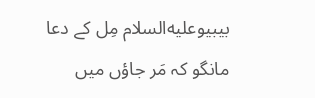بیبیوعليه‌السلام مِل کے دعا مانگو کہ مَر جاؤں میں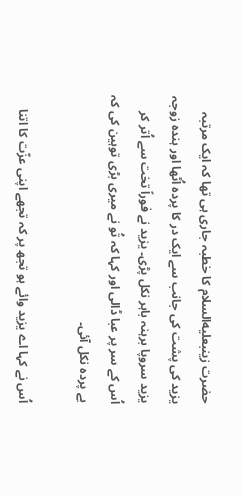حضرت زینبعليه‌السلام کا خطبہ جاری ہی تھا کہ ایک مرتبہ یزید کی پشت کی جانب سے ایک در کا پردہ اُٹھا اور ہندہ زوجہ یزید سروپا برہنہ باہر نکل پڑی۔ یزید نے فوراً تخت سے اُتر کر اُس کے سر پر عبا ڈالی اور کہا کہ تُو نے میری بڑی توہین کی کہ بے پردہ نکل آئی۔

اُس نے کہا اے یزید وائے ہو تجھ پر کہ تجھے اپنی عزّت کا اتنا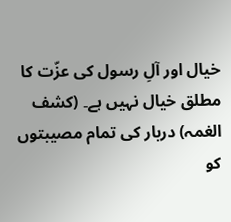خیال اور آلِ رسول کی عزّت کا مطلق خیال نہیں ہے۔ (کشف الغمہ) دربار کی تمام مصیبتوں کو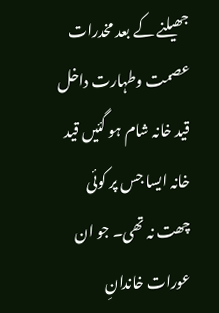جھیلنے کے بعد مخدرات عصمت وطہارت داخل قید خانہ شام ہو گئیں قید خانہ ایسا جس پر کوئی چھت نہ تھی۔ جو ان عورات خاندانِ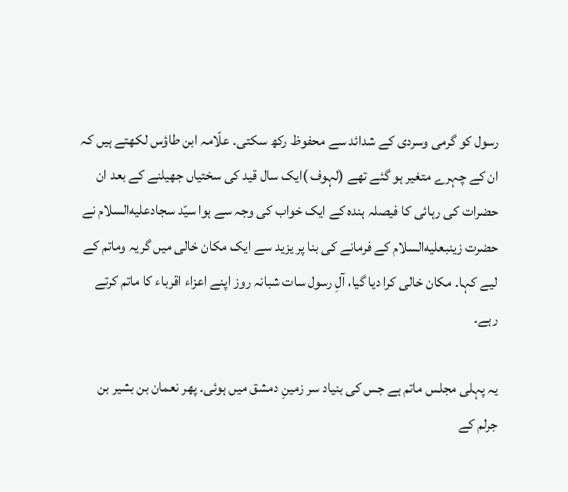رسول کو گرمی وسردی کے شدائد سے محفوظ رکھ سکتی۔ علّامہ ابن طاؤس لکھتے ہیں کہ ان کے چہرے متغیر ہو گئے تھے (لہوف )ایک سال قید کی سختیاں جھیلنے کے بعد ان حضرات کی رہائی کا فیصلہ ہندہ کے ایک خواب کی وجہ سے ہوا سیّد سجادعليه‌السلام نے حضرت زینبعليه‌السلام کے فرمانے کی بنا پر یزید سے ایک مکان خالی میں گریہ وماتم کے لیے کہا۔ مکان خالی کرا دیا گیا، آلِ رسول سات شبانہ روز اپنے اعزاء اقرباء کا ماتم کرتے رہے۔

یہ پہلی مجلس ماتم ہے جس کی بنیاد سر زمینِ دمشق میں ہوئی۔ پھر نعمان بن بشیر بن جرلم کے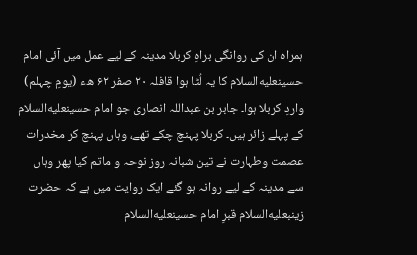ہمراہ ان کی روانگی براہِ کربلا مدینہ کے لیے عمل میں آئی امام حسینعليه‌السلام کا یہ لُٹا ہوا قافلہ ۲۰ صفر ۶۲ ھء (یومِ چہلم) واردِ کربلا ہوا۔ جابر بن عبداللہ انصاری جو امام حسینعليه‌السلام کے پہلے زائر ہیں۔ کربلا پہنچ چکے تھے، وہاں پہنچ کر مخدرات عصمت وطہارت نے تین شبانہ روز نوحہ و ماتم کیا پھر وہاں سے مدینہ کے لیے روانہ ہو گئے ایک روایت میں ہے کہ حضرت زینبعليه‌السلام قبرِ امام حسینعليه‌السلام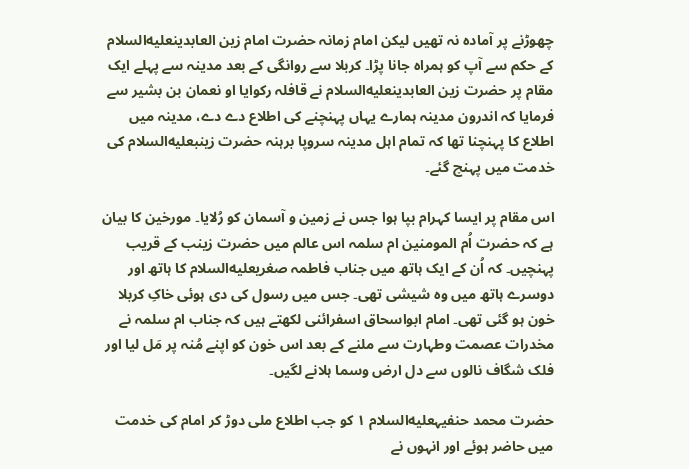چھوڑنے پر آمادہ نہ تھیں لیکن امام زمانہ حضرت امام زین العابدینعليه‌السلام کے حکم سے آپ کو ہمراہ جانا پڑا۔ کربلا سے روانگی کے بعد مدینہ سے پہلے ایک مقام پر حضرت زین العابدینعليه‌السلام نے قافلہ رکوایا او نعمان بن بشیر سے فرمایا کہ اندرون مدینہ ہمارے یہاں پہنچنے کی اطلاع دے دے، مدینہ میں اطلاع کا پہنچنا تھا کہ تمام اہل مدینہ سروپا برہنہ حضرت زینبعليه‌السلام کی خدمت میں پہنچ گئے۔

اس مقام پر ایسا کہرام بپا ہوا جس نے زمین و آسمان کو رُلایا۔ مورخین کا بیان ہے کہ حضرت اُم المومنین ام سلمہ اس عالم میں حضرت زینب کے قریب پہنچیں۔ کہ اُن کے ایک ہاتھ میں جناب فاطمہ صغریعليه‌السلام کا ہاتھ اور دوسرے ہاتھ میں وہ شیشی تھی۔ جس میں رسول کی دی ہوئی خاکِ کربلا خون ہو گئی تھی۔ امام ابواسحاق اسفرائنی لکھتے ہیں کہ جناب ام سلمہ نے مخدرات عصمت وطہارت سے ملنے کے بعد اس خون کو اپنے مُنہ پر مَل لیا اور فلک شگاف نالوں سے دل ارض وسما ہلانے لگیں۔

حضرت محمد حنفیہعليه‌السلام ۱ کو جب اطلاع ملی دوڑ کر امام کی خدمت میں حاضر ہوئے اور انہوں نے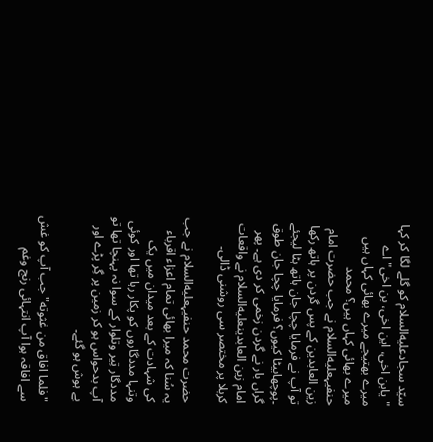سیّد سجادعليه‌السلام کو گلے لگا کر کہا "یابن اخی، این اخی، بن اخی" اے میرے بھتیجے میرے بھائی کہاں ہیں میرے بھائی کہاں ہیں؟ محمد حنفیہعليه‌السلام نے جب حضرت امام زین العابدین کے پس گردن پر ہاتھ رکھا تو آپ نے فرمایا چچا جان ہاتھ ہٹا لیجئے ۔پوچھابیٹا کیوں؟ فرمایا چچا جان طوق گراں بار نے گردن زخمی کر دی ہے۔ پھر امام زین العابدینعليه‌السلام نے واقعات کربلا پر مختصر سی روشنی ڈالی۔

حضرت محمد حنفیہعليه‌السلام نے جب یہ سُنا کہ میرا بھائی تمام اعزاء اقرباء کی شہادت کے بعد میدان میں یک وتنہا مددگاروں کو پکار رہا تھا اور کوئی مددگار تِیر وتلوار کے سوا نہ پہنچا تھا تو آپ بدحواس ہو کر زمین پر گِر پڑے اور بے ہوش ہو گئے۔

"فلما افاق من غثوته" جب آپ کو غش سے افاقہ ہوا آپ انتہائی رنج وغم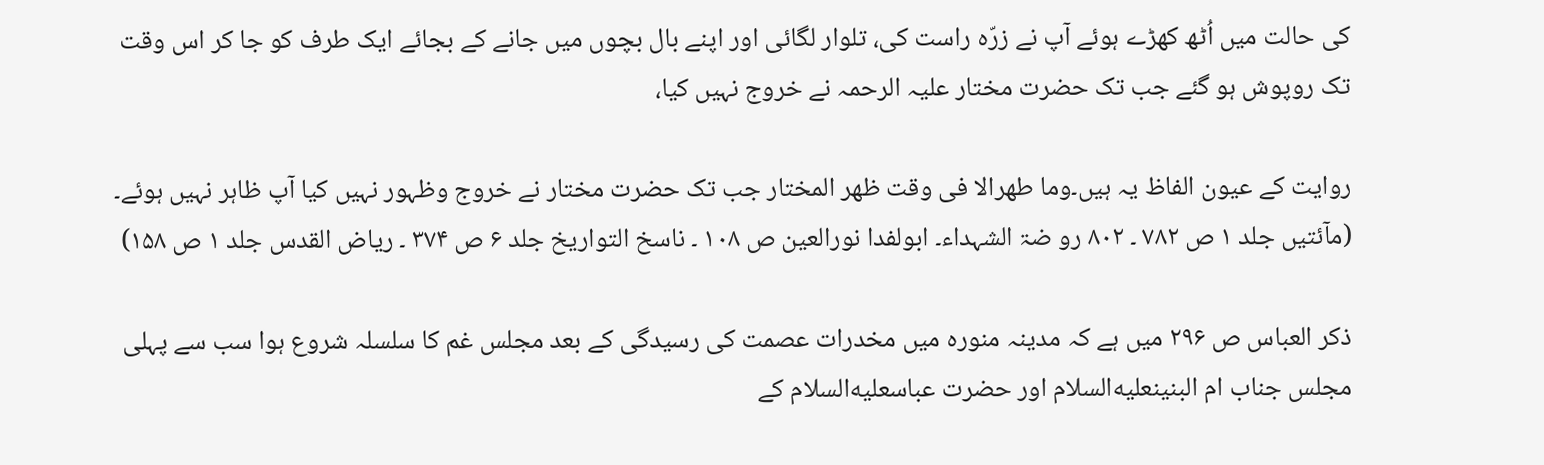کی حالت میں اُٹھ کھڑے ہوئے آپ نے زرّہ راست کی، تلوار لگائی اور اپنے بال بچوں میں جانے کے بجائے ایک طرف کو جا کر اس وقت تک روپوش ہو گئے جب تک حضرت مختار علیہ الرحمہ نے خروج نہیں کیا،

روایت کے عیون الفاظ یہ ہیں۔وما طهرالا فی وقت ظهر المختار جب تک حضرت مختار نے خروج وظہور نہیں کیا آپ ظاہر نہیں ہوئے۔ (مآئتیں جلد ۱ ص ۷۸۲ ۔ ۸۰۲ رو ضۃ الشہداء۔ ابولفدا نورالعین ص ۱۰۸ ۔ ناسخ التواریخ جلد ۶ ص ۳۷۴ ۔ ریاض القدس جلد ۱ ص ۱۵۸)

ذکر العباس ص ۲۹۶ میں ہے کہ مدینہ منورہ میں مخدرات عصمت کی رسیدگی کے بعد مجلس غم کا سلسلہ شروع ہوا سب سے پہلی مجلس جناب ام البنینعليه‌السلام اور حضرت عباسعليه‌السلام کے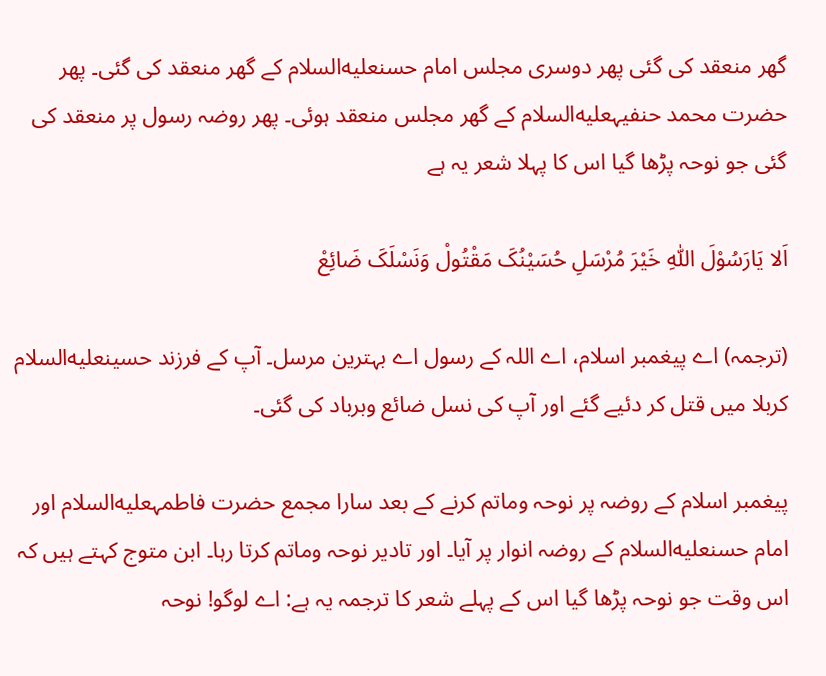گھر منعقد کی گئی پھر دوسری مجلس امام حسنعليه‌السلام کے گھر منعقد کی گئی۔ پھر حضرت محمد حنفیہعليه‌السلام کے گھر مجلس منعقد ہوئی۔ پھر روضہ رسول پر منعقد کی گئی جو نوحہ پڑھا گیا اس کا پہلا شعر یہ ہے

اَلا یَارَسُوْلَ اللّٰهِ خَیْرَ مُرْسَلِ حُسَیْنُکَ مَقْتُولْ وَنَسْلَکَ ضَائِعْ

(ترجمہ) اے پیغمبر اسلام، اے اللہ کے رسول اے بہترین مرسل۔ آپ کے فرزند حسینعليه‌السلام کربلا میں قتل کر دئیے گئے اور آپ کی نسل ضائع وبرباد کی گئی۔

پیغمبر اسلام کے روضہ پر نوحہ وماتم کرنے کے بعد سارا مجمع حضرت فاطمہعليه‌السلام اور امام حسنعليه‌السلام کے روضہ انوار پر آیا۔ اور تادیر نوحہ وماتم کرتا رہا۔ ابن متوج کہتے ہیں کہ اس وقت جو نوحہ پڑھا گیا اس کے پہلے شعر کا ترجمہ یہ ہے: اے لوگو! نوحہ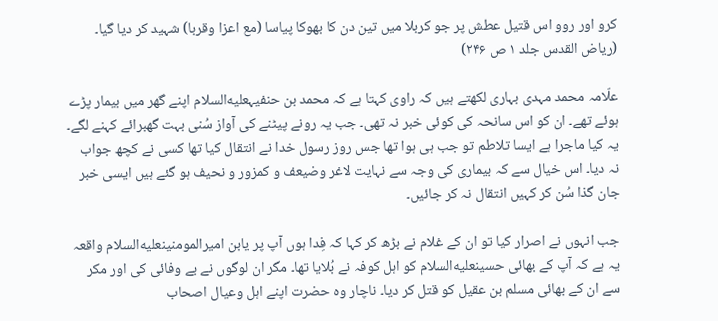کرو اور روو اس قتیل عطش پر جو کربلا میں تین دن کا بھوکا پیاسا (مع اعزا وقربا) شہید کر دیا گیا۔ (ریاض القدس جلد ۱ ص ۲۴۶)

علّامہ محمد مہدی بہاری لکھتے ہیں کہ راوی کہتا ہے کہ محمد بن حنفیہعليه‌السلام اپنے گھر میں بیمار پڑے ہوئے تھے۔ ان کو اس سانحہ کی کوئی خبر نہ تھی۔ جب یہ رونے پیٹنے کی آواز سُنی بہت گھبرائے کہنے لگے۔ یہ کیا ماجرا ہے ایسا تلاطم تو جب ہی ہوا تھا جس روز رسول خدا نے انتقال کیا تھا کسی نے کچھ جواب نہ دیا۔ اس خیال سے کہ بیماری کی وجہ سے نہایت لاغر وضیعف و کمزور و نحیف ہو گئے ہیں ایسی خبر جان گذا سُن کر کہیں انتقال نہ کر جائیں۔

جب انہوں نے اصرار کیا تو ان کے غلام نے بڑھ کر کہا کہ فِدا ہوں آپ پر یابن امیرالمومنینعليه‌السلام واقعہ یہ ہے کہ آپ کے بھائی حسینعليه‌السلام کو اہل کوفہ نے بُلایا تھا۔ مگر ان لوگوں نے بے وفائی کی اور مکر سے ان کے بھائی مسلم بن عقیل کو قتل کر دیا۔ ناچار وہ حضرت اپنے اہل وعیال اصحاب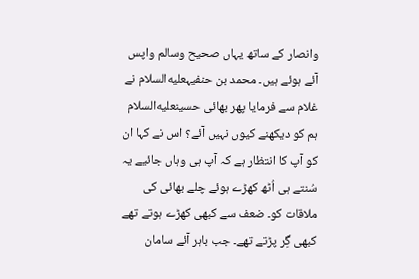وانصار کے ساتھ یہاں صحیح وسالم واپس آئے ہوئے ہیں۔ محمد بن حنفیہعليه‌السلام نے غلام سے فرمایا پھر بھائی حسینعليه‌السلام ہم کو دیکھنے کیوں نہیں آئے؟ اس نے کہا ان کو آپ کا انتظار ہے کہ آپ ہی وہاں جائیے یہ سُنتے ہی اُٹھ کھڑے ہوئے چلے بھائی کی ملاقات کو۔ ضعف سے کبھی کھڑے ہوتے تھے کبھی گِر پڑتے تھے۔ جب باہر آئے سامان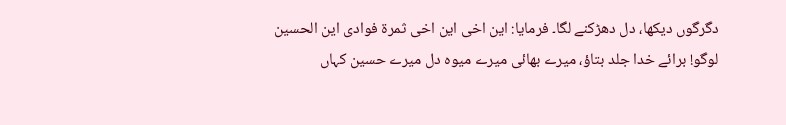دگرگوں دیکھا، دل دھڑکنے لگا۔ فرمایا: این اخی این اخی ثمرة فوادی این الحسین لوگو! برائے خدا جلد بتاؤ، میرے بھائی میرے میوہ دل میرے حسین کہاں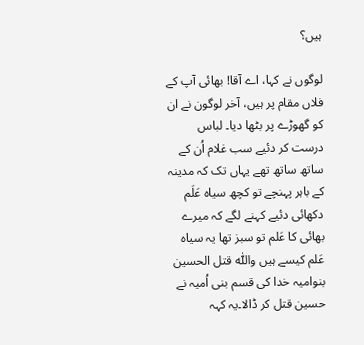ہیں؟

لوگوں نے کہا، اے آقا! بھائی آپ کے فلاں مقام پر ہیں، آخر لوگون نے ان کو گھوڑے پر بٹھا دیا۔ لباس درست کر دئیے سب غلام اُن کے ساتھ ساتھ تھے یہاں تک کہ مدینہ کے باہر پہنچے تو کچھ سیاہ عَلَم دکھائی دئیے کہنے لگے کہ میرے بھائی کا عَلم تو سبز تھا یہ سیاہ عَلم کیسے ہیں واللّٰہ قتل الحسین بنوامیہ خدا کی قسم بنی اُمیہ نے حسین قتل کر ڈالا۔یہ کہہ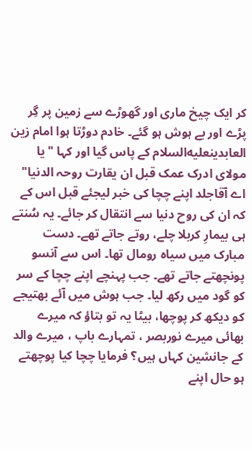کر ایک چیخ ماری اور گھوڑے سے زمین پر گِر پڑے اور بے ہوش ہو گئے۔ خادم دوڑتا ہوا امام زین العابدینعليه‌السلام کے پاس گیا اور کہا "یا مولای ادرک عمک قبل ان یقارت روحہ الدنیا" اے آقاجلد اپنے چچا کی خبر لیجئے قبل اس کے کہ ان کی روح دنیا سے انتقال کر جائے۔ یہ سُنتے ہی بیمارِ کربلا چلے، روتے جاتے تھے۔ دست مبارک میں سیاہ رومال تھا۔ اس سے آنسو پونچھتے جاتے تھے۔ جب پہنچے اپنے چچا کے سر کو گود میں رکھ لیا۔ جب ہوش میں آئے بھتیجے کو دیکھ کر پوچھا، بیٹا یہ تو بتاؤ کہ میرے بھائی میرے نوربصر ، تمہارے باپ ، میرے والد کے جانشین کہاں ہیں؟ فرمایا چچا کیا پوچھتے ہو حال اپنے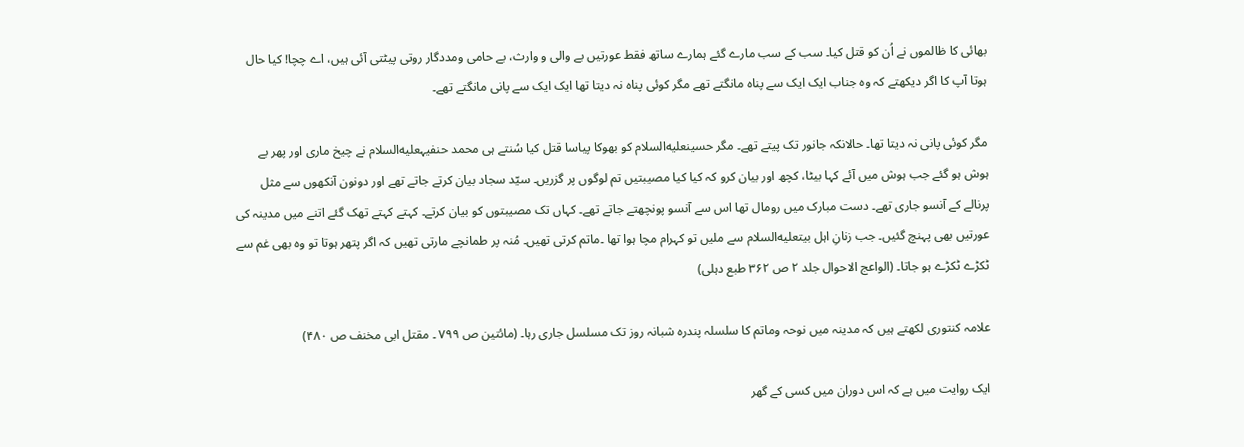بھائی کا ظالموں نے اُن کو قتل کیا۔ سب کے سب مارے گئے ہمارے ساتھ فقط عورتیں بے والی و وارث، بے حامی ومددگار روتی پیٹتی آئی ہیں، اے چچا! کیا حال ہوتا آپ کا اگر دیکھتے کہ وہ جناب ایک ایک سے پناہ مانگتے تھے مگر کوئی پناہ نہ دیتا تھا ایک ایک سے پانی مانگتے تھے۔

مگر کوئی پانی نہ دیتا تھا۔ حالانکہ جانور تک پیتے تھے۔ مگر حسینعليه‌السلام کو بھوکا پیاسا قتل کیا سُنتے ہی محمد حنفیہعليه‌السلام نے چیخ ماری اور پھر بے ہوش ہو گئے جب ہوش میں آئے کہا بیٹا، کچھ اور بیان کرو کہ کیا کیا مصیبتیں تم لوگوں پر گزریں۔ سیّد سجاد بیان کرتے جاتے تھے اور دونون آنکھوں سے مثل پرنالے کے آنسو جاری تھے۔ دست مبارک میں رومال تھا اس سے آنسو پونچھتے جاتے تھے۔ کہاں تک مصیبتوں کو بیان کرتے۔ کہتے کہتے تھک گئے اتنے میں مدینہ کی عورتیں بھی پہنچ گئیں۔ جب زنانِ اہل بیتعليه‌السلام سے ملیں تو کہرام مچا ہوا تھا ۔ماتم کرتی تھیں۔ مُنہ پر طمانچے مارتی تھیں کہ اگر پتھر ہوتا تو وہ بھی غم سے ٹکڑے ٹکڑے ہو جاتا۔ (الواعج الاحوال جلد ۲ ص ۳۶۲ طبع دہلی)

علامہ کنتوری لکھتے ہیں کہ مدینہ میں نوحہ وماتم کا سلسلہ پندرہ شبانہ روز تک مسلسل جاری رہا۔ (مائتین ص ۷۹۹ ۔ مقتل ابی مخنف ص ۴۸۰)

ایک روایت میں ہے کہ اس دوران میں کسی کے گھر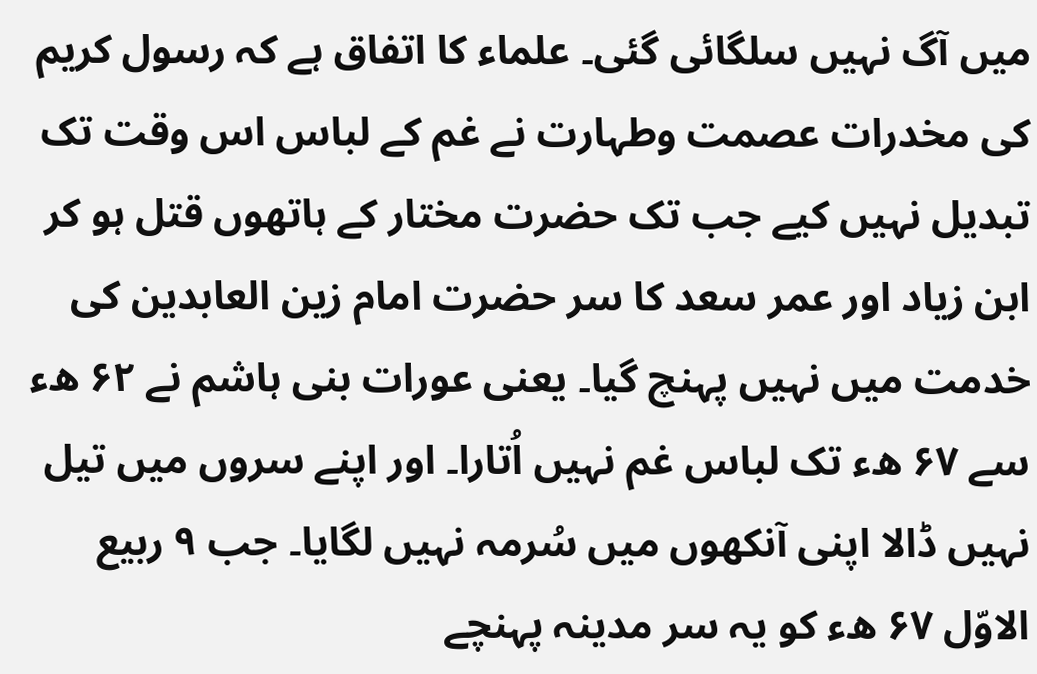میں آگ نہیں سلگائی گئی۔ علماء کا اتفاق ہے کہ رسول کریم کی مخدرات عصمت وطہارت نے غم کے لباس اس وقت تک تبدیل نہیں کیے جب تک حضرت مختار کے ہاتھوں قتل ہو کر ابن زیاد اور عمر سعد کا سر حضرت امام زین العابدین کی خدمت میں نہیں پہنچ گیا۔ یعنی عورات بنی ہاشم نے ۶۲ ھء سے ۶۷ ھء تک لباس غم نہیں اُتارا۔ اور اپنے سروں میں تیل نہیں ڈالا اپنی آنکھوں میں سُرمہ نہیں لگایا۔ جب ۹ ربیع الاوّل ۶۷ ھء کو یہ سر مدینہ پہنچے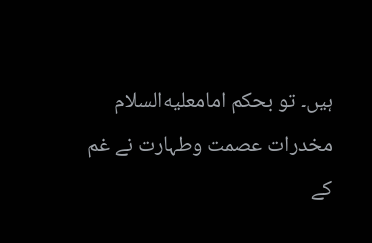ہیں۔ تو بحکم امامعليه‌السلام مخدرات عصمت وطہارت نے غم کے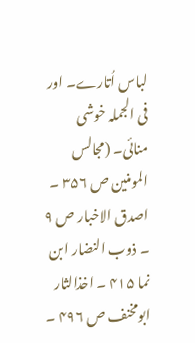لباس اُتارے۔ اور فی الجملہ خوشی منائی۔ (مجالس المومنین ص ۳۵۶ ۔ اصدق الاخبار ص ۹ ۔ ذوب النضار ابن نما ۴۱۵ ۔ اخذالثار ابومخنف ص ۴۹۶ ۔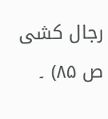رجال کشی ص ۸۵) ۔